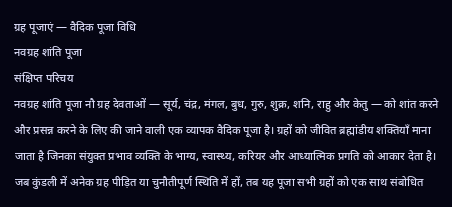ग्रह पूजाएं — वैदिक पूजा विधि
नवग्रह शांति पूजा
संक्षिप्त परिचय
नवग्रह शांति पूजा नौ ग्रह देवताओं — सूर्य, चंद्र, मंगल, बुध, गुरु, शुक्र, शनि, राहु और केतु — को शांत करने और प्रसन्न करने के लिए की जाने वाली एक व्यापक वैदिक पूजा है। ग्रहों को जीवित ब्रह्मांडीय शक्तियाँ माना जाता है जिनका संयुक्त प्रभाव व्यक्ति के भाग्य, स्वास्थ्य, करियर और आध्यात्मिक प्रगति को आकार देता है। जब कुंडली में अनेक ग्रह पीड़ित या चुनौतीपूर्ण स्थिति में हों, तब यह पूजा सभी ग्रहों को एक साथ संबोधित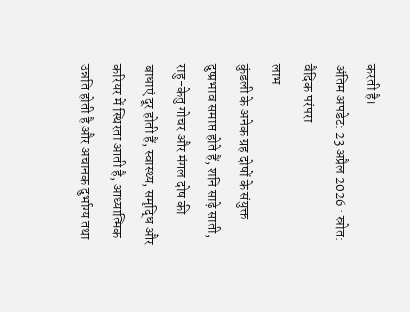करती है।
अंतिम अपडेट: 23 अप्रैल 2026 · स्रोत: वैदिक परंपरा
लाभ
कुंडली के अनेक ग्रह दोषों के संयुक्त दुष्प्रभाव समाप्त होते हैं, शनि साढ़े साती, राहु-केतु गोचर और मंगल दोष की बाधाएं दूर होती हैं, स्वास्थ्य, समृद्धि और करियर में स्थिरता आती है, आध्यात्मिक उन्नति होती है और अचानक दुर्भाग्य तथा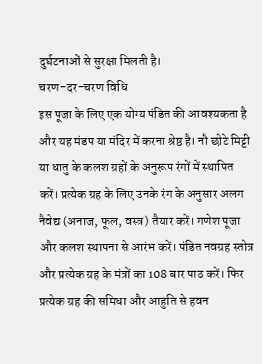दुर्घटनाओं से सुरक्षा मिलती है।
चरण-दर-चरण विधि
इस पूजा के लिए एक योग्य पंडित की आवश्यकता है और यह मंडप या मंदिर में करना श्रेष्ठ है। नौ छोटे मिट्टी या धातु के कलश ग्रहों के अनुरूप रंगों में स्थापित करें। प्रत्येक ग्रह के लिए उनके रंग के अनुसार अलग नैवेद्य (अनाज, फूल, वस्त्र) तैयार करें। गणेश पूजा और कलश स्थापना से आरंभ करें। पंडित नवग्रह स्तोत्र और प्रत्येक ग्रह के मंत्रों का 108 बार पाठ करें। फिर प्रत्येक ग्रह की समिधा और आहुति से हवन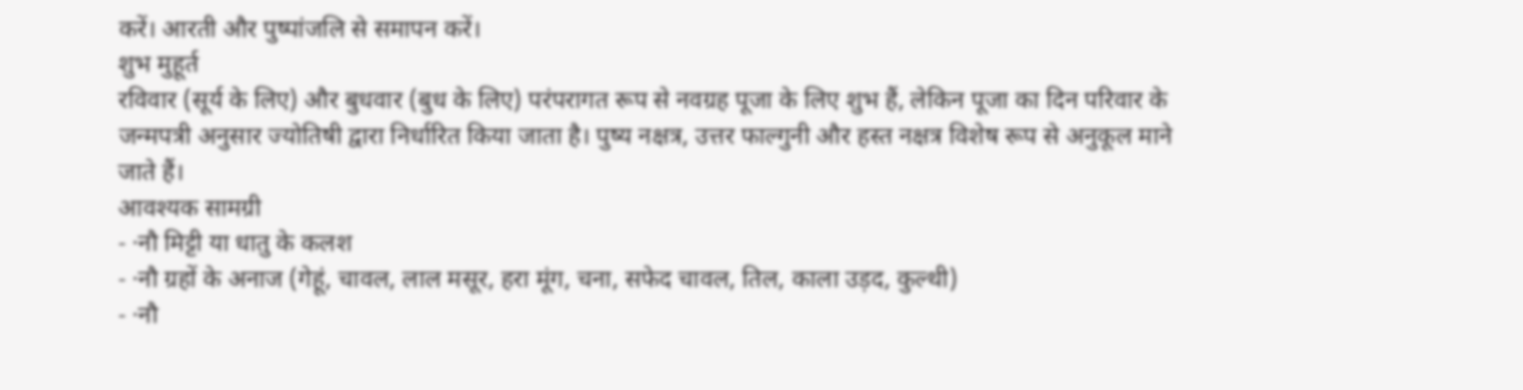करें। आरती और पुष्पांजलि से समापन करें।
शुभ मुहूर्त
रविवार (सूर्य के लिए) और बुधवार (बुध के लिए) परंपरागत रूप से नवग्रह पूजा के लिए शुभ हैं, लेकिन पूजा का दिन परिवार के जन्मपत्री अनुसार ज्योतिषी द्वारा निर्धारित किया जाता है। पुष्य नक्षत्र, उत्तर फाल्गुनी और हस्त नक्षत्र विशेष रूप से अनुकूल माने जाते हैं।
आवश्यक सामग्री
- ·नौ मिट्टी या धातु के कलश
- ·नौ ग्रहों के अनाज (गेहूं, चावल, लाल मसूर, हरा मूंग, चना, सफेद चावल, तिल, काला उड़द, कुल्थी)
- ·नौ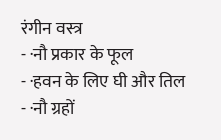रंगीन वस्त्र
- ·नौ प्रकार के फूल
- ·हवन के लिए घी और तिल
- ·नौ ग्रहों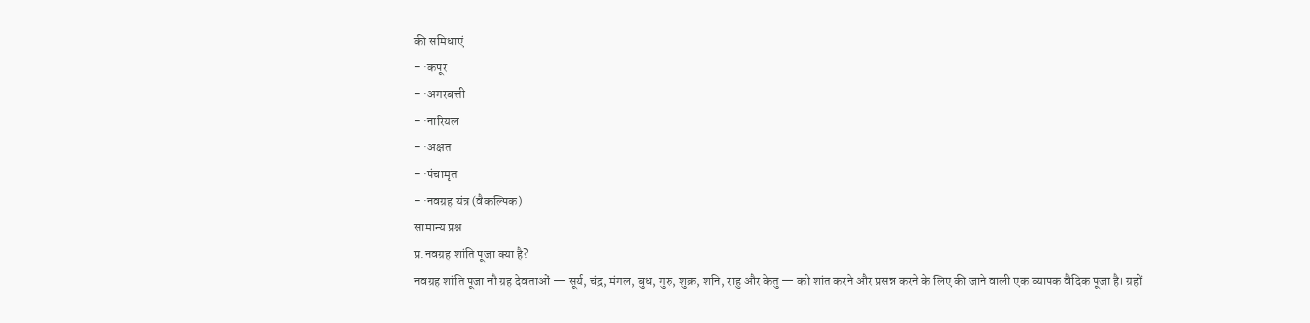की समिधाएं
- ·कपूर
- ·अगरबत्ती
- ·नारियल
- ·अक्षत
- ·पंचामृत
- ·नवग्रह यंत्र (वैकल्पिक)
सामान्य प्रश्न
प्र.नवग्रह शांति पूजा क्या है?
नवग्रह शांति पूजा नौ ग्रह देवताओं — सूर्य, चंद्र, मंगल, बुध, गुरु, शुक्र, शनि, राहु और केतु — को शांत करने और प्रसन्न करने के लिए की जाने वाली एक व्यापक वैदिक पूजा है। ग्रहों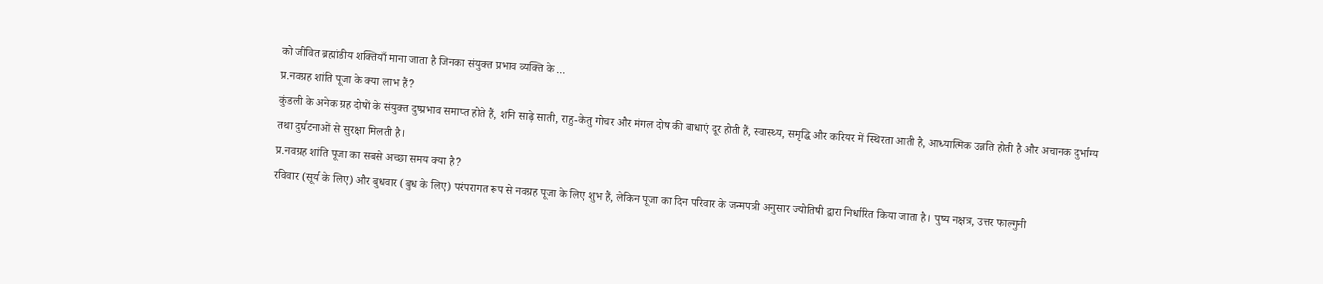को जीवित ब्रह्मांडीय शक्तियाँ माना जाता है जिनका संयुक्त प्रभाव व्यक्ति के ...
प्र.नवग्रह शांति पूजा के क्या लाभ हैं?
कुंडली के अनेक ग्रह दोषों के संयुक्त दुष्प्रभाव समाप्त होते हैं, शनि साढ़े साती, राहु-केतु गोचर और मंगल दोष की बाधाएं दूर होती हैं, स्वास्थ्य, समृद्धि और करियर में स्थिरता आती है, आध्यात्मिक उन्नति होती है और अचानक दुर्भाग्य तथा दुर्घटनाओं से सुरक्षा मिलती है।
प्र.नवग्रह शांति पूजा का सबसे अच्छा समय क्या है?
रविवार (सूर्य के लिए) और बुधवार (बुध के लिए) परंपरागत रूप से नवग्रह पूजा के लिए शुभ हैं, लेकिन पूजा का दिन परिवार के जन्मपत्री अनुसार ज्योतिषी द्वारा निर्धारित किया जाता है। पुष्य नक्षत्र, उत्तर फाल्गुनी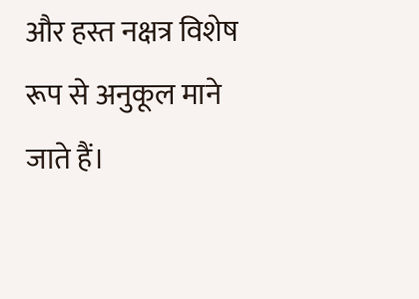और हस्त नक्षत्र विशेष रूप से अनुकूल माने जाते हैं।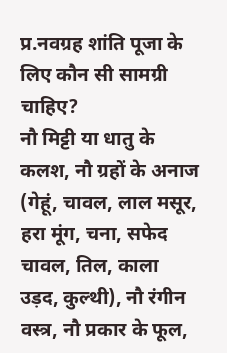प्र.नवग्रह शांति पूजा के लिए कौन सी सामग्री चाहिए?
नौ मिट्टी या धातु के कलश, नौ ग्रहों के अनाज (गेहूं, चावल, लाल मसूर, हरा मूंग, चना, सफेद चावल, तिल, काला उड़द, कुल्थी), नौ रंगीन वस्त्र, नौ प्रकार के फूल,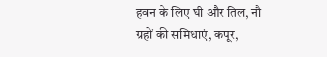हवन के लिए घी और तिल, नौ ग्रहों की समिधाएं, कपूर,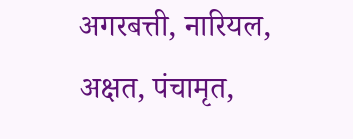अगरबत्ती, नारियल, अक्षत, पंचामृत,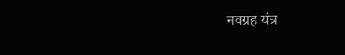नवग्रह यंत्र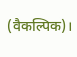(वैकल्पिक)।